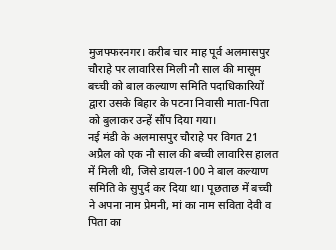मुजफ्फरनगर। करीब चार माह पूर्व अलमासपुर चौराहे पर लावारिस मिली नौ साल की मासूम बच्ची को बाल कल्याण समिति पदाधिकारियों द्वारा उसके बिहार के पटना निवासी माता-पिता को बुलाकर उन्हें सौंप दिया गया।
नई मंडी के अलमासपुर चौराहे पर विगत 21 अप्रैल को एक नौ साल की बच्ची लावारिस हालत में मिली थी, जिसे डायल-100 ने बाल कल्याण समिति के सुपुर्द कर दिया था। पूछताछ में बच्ची ने अपना नाम प्रेमनी, मां का नाम सविता देवी व पिता का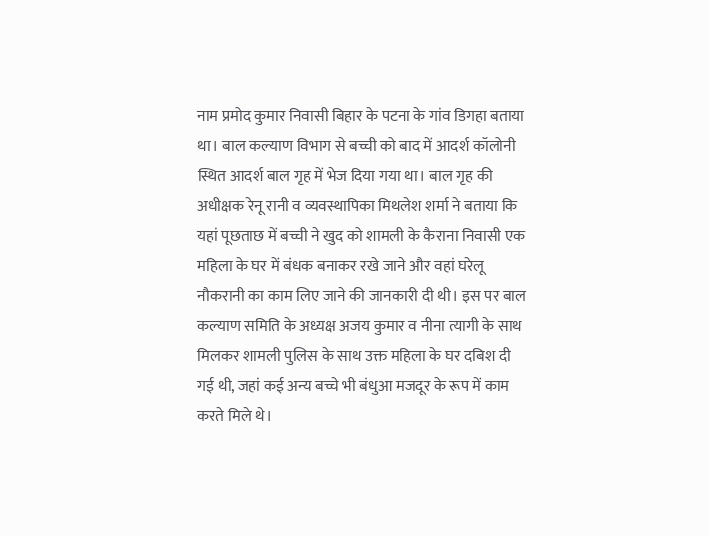नाम प्रमोद कुमार निवासी बिहार के पटना के गांव डिगहा बताया था। बाल कल्याण विभाग से बच्ची को बाद में आदर्श कॉलोनी स्थित आदर्श बाल गृह में भेज दिया गया था। बाल गृह की अधीक्षक रेनू रानी व व्यवस्थापिका मिथलेश शर्मा ने बताया कि यहां पूछताछ में बच्ची ने खुद को शामली के कैराना निवासी एक महिला के घर में बंधक बनाकर रखे जाने और वहां घरेलू नौकरानी का काम लिए जाने की जानकारी दी थी। इस पर बाल कल्याण समिति के अध्यक्ष अजय कुमार व नीना त्यागी के साथ मिलकर शामली पुलिस के साथ उक्त महिला के घर दबिश दी गई थी, जहां कई अन्य बच्चे भी बंधुआ मजदूर के रूप में काम करते मिले थे।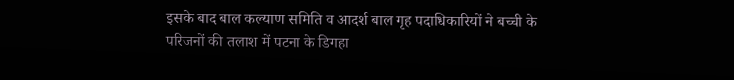इसके बाद बाल कल्याण समिति व आदर्श बाल गृह पदाधिकारियों ने बच्ची के परिजनों की तलाश में पटना के डिगहा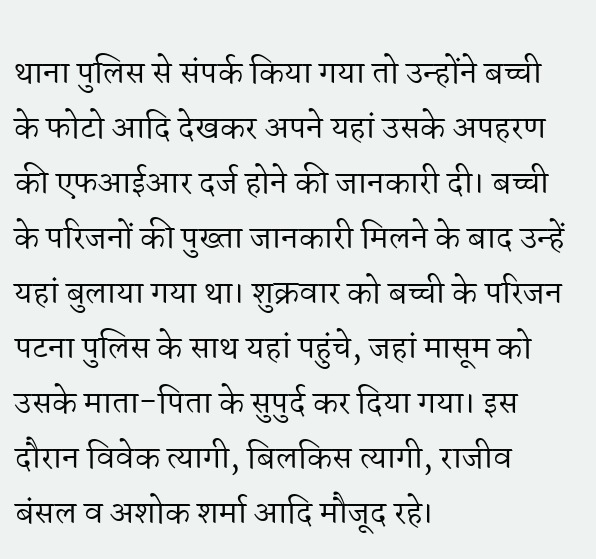थाना पुलिस से संपर्क किया गया तो उन्होंने बच्ची के फोटो आदि देखकर अपने यहां उसके अपहरण की एफआईआर दर्ज होने की जानकारी दी। बच्ची के परिजनों की पुख्ता जानकारी मिलने के बाद उन्हें यहां बुलाया गया था। शुक्रवार को बच्ची के परिजन पटना पुलिस के साथ यहां पहुंचे, जहां मासूम को उसके माता-पिता के सुपुर्द कर दिया गया। इस दौरान विवेक त्यागी, बिलकिस त्यागी, राजीव बंसल व अशोक शर्मा आदि मौजूद रहे।